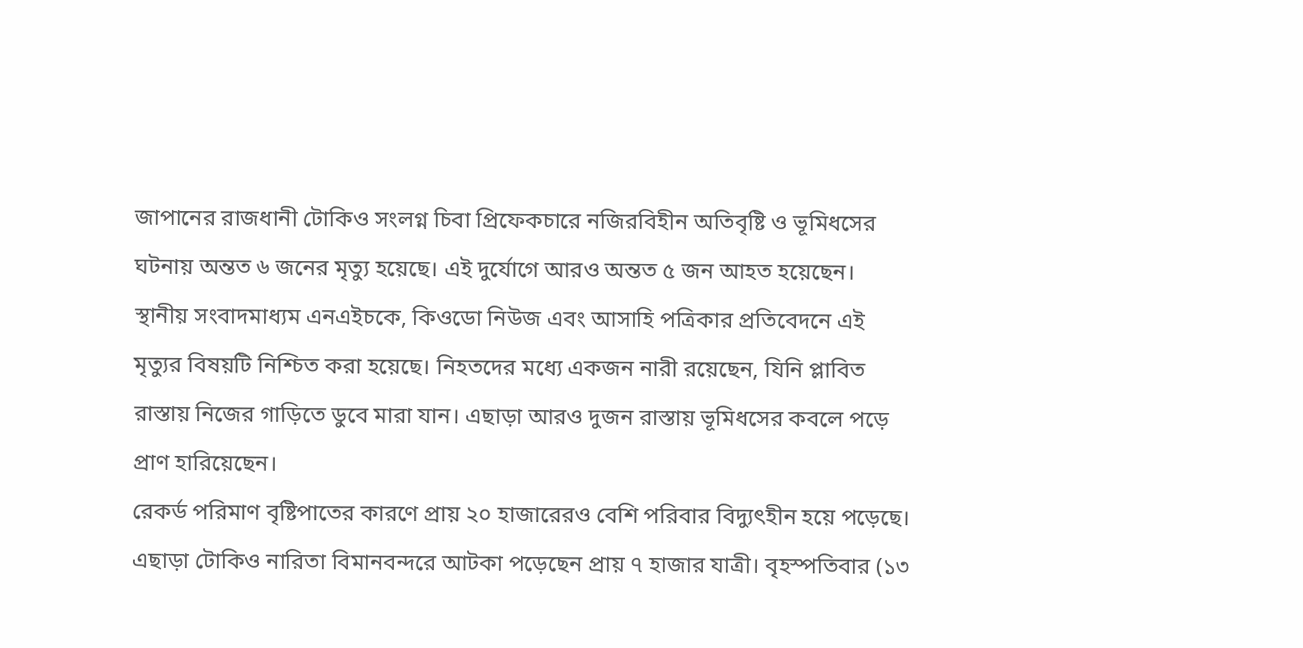জাপানের রাজধানী টোকিও সংলগ্ন চিবা প্রিফেকচারে নজিরবিহীন অতিবৃষ্টি ও ভূমিধসের ঘটনায় অন্তত ৬ জনের মৃত্যু হয়েছে। এই দুর্যোগে আরও অন্তত ৫ জন আহত হয়েছেন। স্থানীয় সংবাদমাধ্যম এনএইচকে, কিওডো নিউজ এবং আসাহি পত্রিকার প্রতিবেদনে এই মৃত্যুর বিষয়টি নিশ্চিত করা হয়েছে। নিহতদের মধ্যে একজন নারী রয়েছেন, যিনি প্লাবিত রাস্তায় নিজের গাড়িতে ডুবে মারা যান। এছাড়া আরও দুজন রাস্তায় ভূমিধসের কবলে পড়ে প্রাণ হারিয়েছেন।
রেকর্ড পরিমাণ বৃষ্টিপাতের কারণে প্রায় ২০ হাজারেরও বেশি পরিবার বিদ্যুৎহীন হয়ে পড়েছে। এছাড়া টোকিও নারিতা বিমানবন্দরে আটকা পড়েছেন প্রায় ৭ হাজার যাত্রী। বৃহস্পতিবার (১৩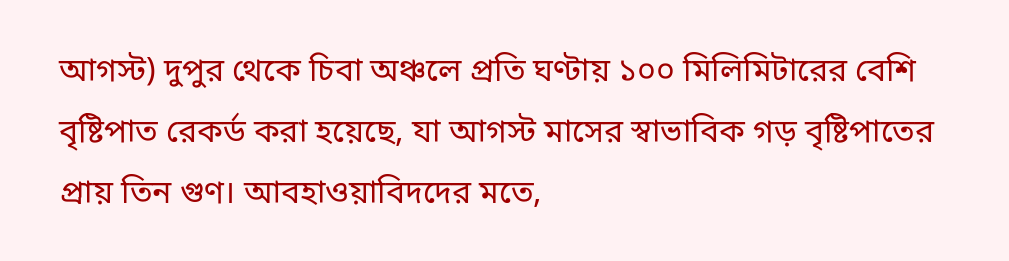আগস্ট) দুপুর থেকে চিবা অঞ্চলে প্রতি ঘণ্টায় ১০০ মিলিমিটারের বেশি বৃষ্টিপাত রেকর্ড করা হয়েছে, যা আগস্ট মাসের স্বাভাবিক গড় বৃষ্টিপাতের প্রায় তিন গুণ। আবহাওয়াবিদদের মতে,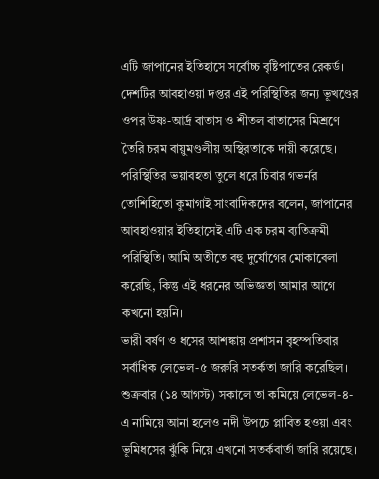এটি জাপানের ইতিহাসে সর্বোচ্চ বৃষ্টিপাতের রেকর্ড।
দেশটির আবহাওয়া দপ্তর এই পরিস্থিতির জন্য ভূখণ্ডের ওপর উষ্ণ-আর্দ্র বাতাস ও শীতল বাতাসের মিশ্রণে তৈরি চরম বায়ুমণ্ডলীয় অস্থিরতাকে দায়ী করেছে। পরিস্থিতির ভয়াবহতা তুলে ধরে চিবার গভর্নর তোশিহিতো কুমাগাই সাংবাদিকদের বলেন, জাপানের আবহাওয়ার ইতিহাসেই এটি এক চরম ব্যতিক্রমী পরিস্থিতি। আমি অতীতে বহু দুর্যোগের মোকাবেলা করেছি, কিন্তু এই ধরনের অভিজ্ঞতা আমার আগে কখনো হয়নি।
ভারী বর্ষণ ও ধসের আশঙ্কায় প্রশাসন বৃহস্পতিবার সর্বাধিক লেভেল-৫ জরুরি সতর্কতা জারি করেছিল। শুক্রবার (১৪ আগস্ট) সকালে তা কমিয়ে লেভেল-৪-এ নামিয়ে আনা হলেও নদী উপচে প্লাবিত হওয়া এবং ভূমিধসের ঝুঁকি নিয়ে এখনো সতর্কবার্তা জারি রয়েছে।